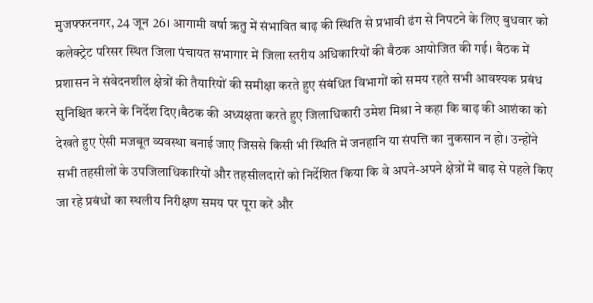मुजफ्फरनगर, 24 जून 26। आगामी वर्षा ऋतु में संभावित बाढ़ की स्थिति से प्रभावी ढंग से निपटने के लिए बुधवार को कलेक्ट्रेट परिसर स्थित जिला पंचायत सभागार में जिला स्तरीय अधिकारियों की बैठक आयोजित की गई। बैठक में प्रशासन ने संवेदनशील क्षेत्रों की तैयारियों की समीक्षा करते हुए संबंधित विभागों को समय रहते सभी आवश्यक प्रबंध सुनिश्चित करने के निर्देश दिए।बैठक की अध्यक्षता करते हुए जिलाधिकारी उमेश मिश्रा ने कहा कि बाढ़ की आशंका को देखते हुए ऐसी मजबूत व्यवस्था बनाई जाए जिससे किसी भी स्थिति में जनहानि या संपत्ति का नुकसान न हो। उन्होंने सभी तहसीलों के उपजिलाधिकारियों और तहसीलदारों को निर्देशित किया कि वे अपने-अपने क्षेत्रों में बाढ़ से पहले किए जा रहे प्रबंधों का स्थलीय निरीक्षण समय पर पूरा करें और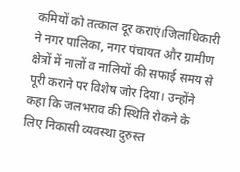कमियों को तत्काल दूर कराएं।जिलाधिकारी ने नगर पालिका, नगर पंचायत और ग्रामीण क्षेत्रों में नालों व नालियों की सफाई समय से पूरी कराने पर विशेष जोर दिया। उन्होंने कहा कि जलभराव की स्थिति रोकने के लिए निकासी व्यवस्था दुरुस्त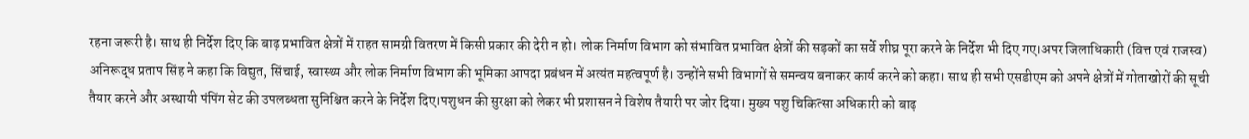रहना जरूरी है। साथ ही निर्देश दिए कि बाढ़ प्रभावित क्षेत्रों में राहत सामग्री वितरण में किसी प्रकार की देरी न हो। लोक निर्माण विभाग को संभावित प्रभावित क्षेत्रों की सड़कों का सर्वे शीघ्र पूरा करने के निर्देश भी दिए गए।अपर जिलाधिकारी (वित्त एवं राजस्व) अनिरूद्ध प्रताप सिंह ने कहा कि विद्युत, सिंचाई, स्वास्थ्य और लोक निर्माण विभाग की भूमिका आपदा प्रबंधन में अत्यंत महत्वपूर्ण है। उन्होंने सभी विभागों से समन्वय बनाकर कार्य करने को कहा। साथ ही सभी एसडीएम को अपने क्षेत्रों में गोताखोरों की सूची तैयार करने और अस्थायी पंपिंग सेट की उपलब्धता सुनिश्चित करने के निर्देश दिए।पशुधन की सुरक्षा को लेकर भी प्रशासन ने विशेष तैयारी पर जोर दिया। मुख्य पशु चिकित्सा अधिकारी को बाढ़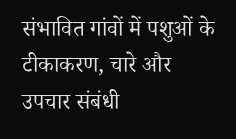संभावित गांवों में पशुओं के टीकाकरण, चारे और उपचार संबंधी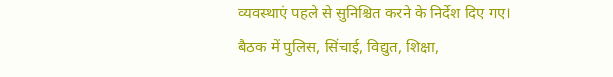व्यवस्थाएं पहले से सुनिश्चित करने के निर्देश दिए गए। बैठक में पुलिस, सिंचाई, विद्युत, शिक्षा,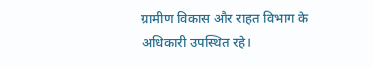ग्रामीण विकास और राहत विभाग के अधिकारी उपस्थित रहे।